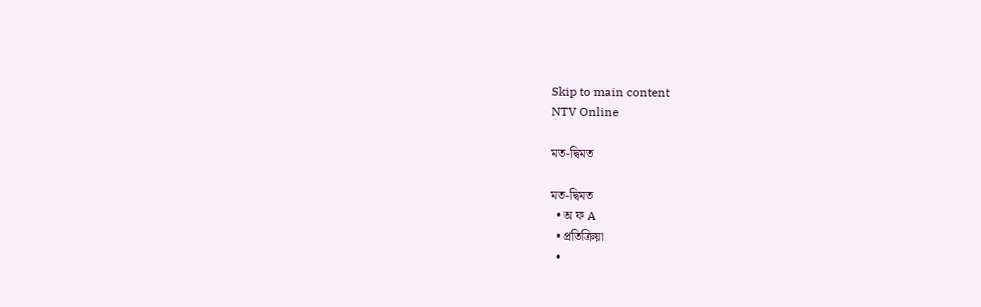Skip to main content
NTV Online

মত-দ্বিমত

মত-দ্বিমত
  • অ ফ A
  • প্রতিক্রিয়া
  •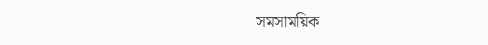সমসাময়িক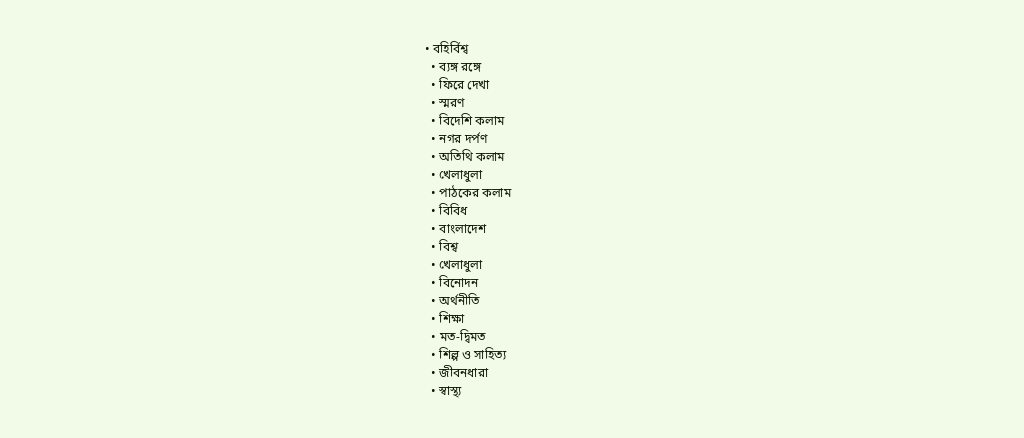• বহির্বিশ্ব
  • ব্যঙ্গ রঙ্গে
  • ফিরে দেখা
  • স্মরণ
  • বিদেশি কলাম
  • নগর দর্পণ
  • অতিথি কলাম
  • খেলাধুলা
  • পাঠকের কলাম
  • বিবিধ
  • বাংলাদেশ
  • বিশ্ব
  • খেলাধুলা
  • বিনোদন
  • অর্থনীতি
  • শিক্ষা
  • মত-দ্বিমত
  • শিল্প ও সাহিত্য
  • জীবনধারা
  • স্বাস্থ্য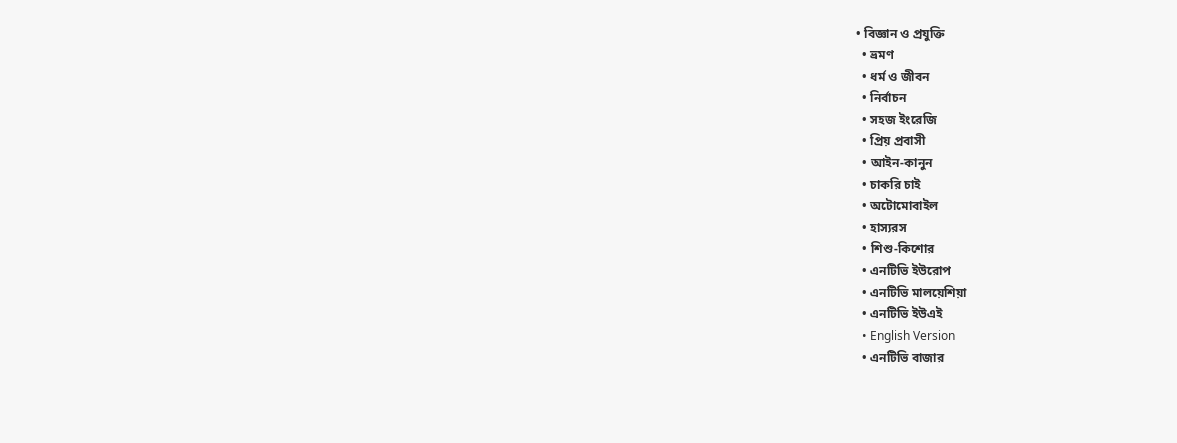• বিজ্ঞান ও প্রযুক্তি
  • ভ্রমণ
  • ধর্ম ও জীবন
  • নির্বাচন
  • সহজ ইংরেজি
  • প্রিয় প্রবাসী
  • আইন-কানুন
  • চাকরি চাই
  • অটোমোবাইল
  • হাস্যরস
  • শিশু-কিশোর
  • এনটিভি ইউরোপ
  • এনটিভি মালয়েশিয়া
  • এনটিভি ইউএই
  • English Version
  • এনটিভি বাজার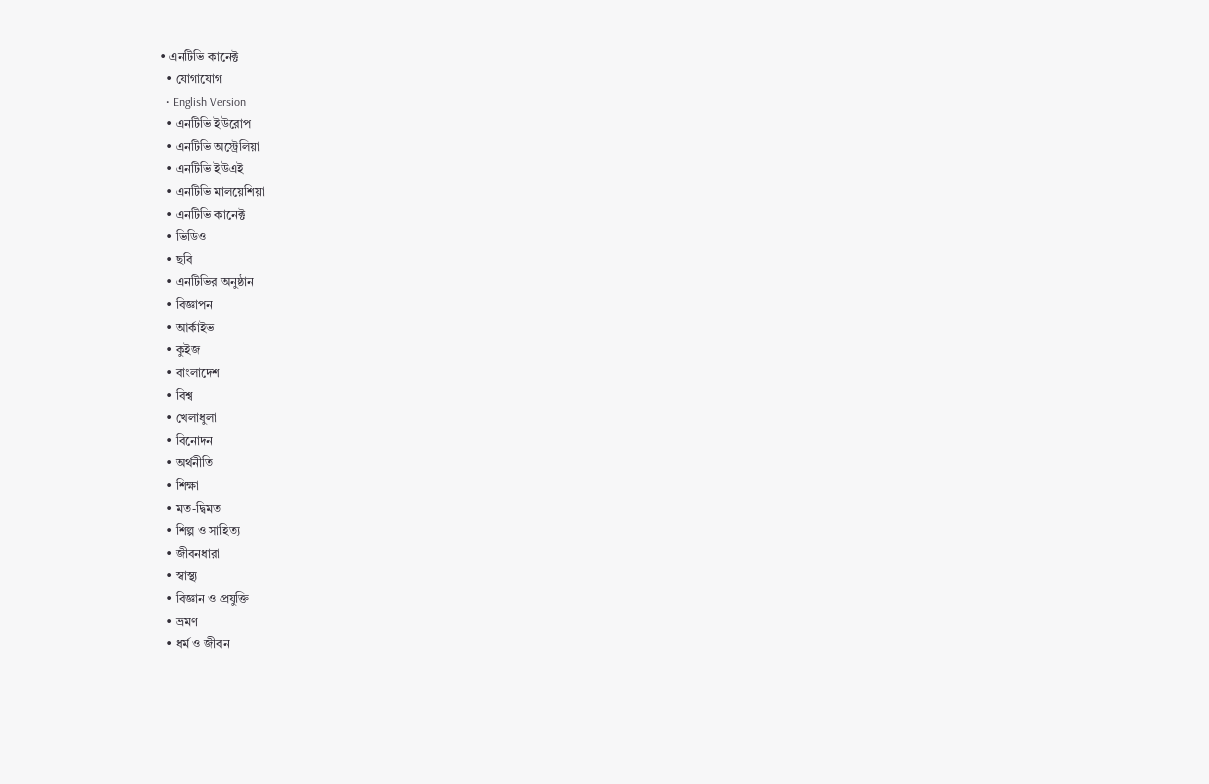• এনটিভি কানেক্ট
  • যোগাযোগ
  • English Version
  • এনটিভি ইউরোপ
  • এনটিভি অস্ট্রেলিয়া
  • এনটিভি ইউএই
  • এনটিভি মালয়েশিয়া
  • এনটিভি কানেক্ট
  • ভিডিও
  • ছবি
  • এনটিভির অনুষ্ঠান
  • বিজ্ঞাপন
  • আর্কাইভ
  • কুইজ
  • বাংলাদেশ
  • বিশ্ব
  • খেলাধুলা
  • বিনোদন
  • অর্থনীতি
  • শিক্ষা
  • মত-দ্বিমত
  • শিল্প ও সাহিত্য
  • জীবনধারা
  • স্বাস্থ্য
  • বিজ্ঞান ও প্রযুক্তি
  • ভ্রমণ
  • ধর্ম ও জীবন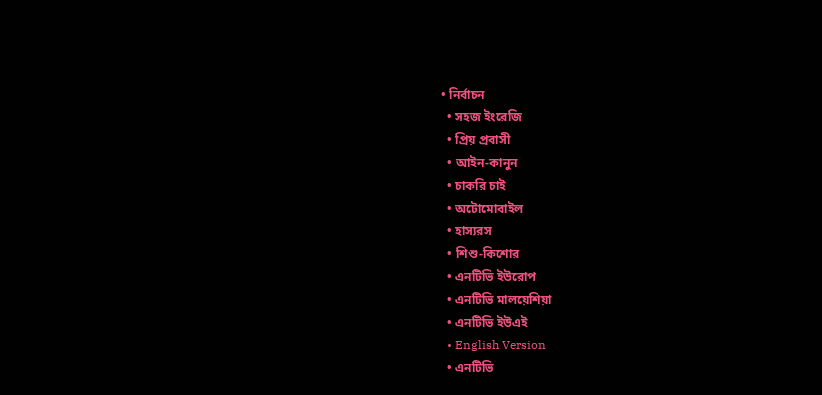• নির্বাচন
  • সহজ ইংরেজি
  • প্রিয় প্রবাসী
  • আইন-কানুন
  • চাকরি চাই
  • অটোমোবাইল
  • হাস্যরস
  • শিশু-কিশোর
  • এনটিভি ইউরোপ
  • এনটিভি মালয়েশিয়া
  • এনটিভি ইউএই
  • English Version
  • এনটিভি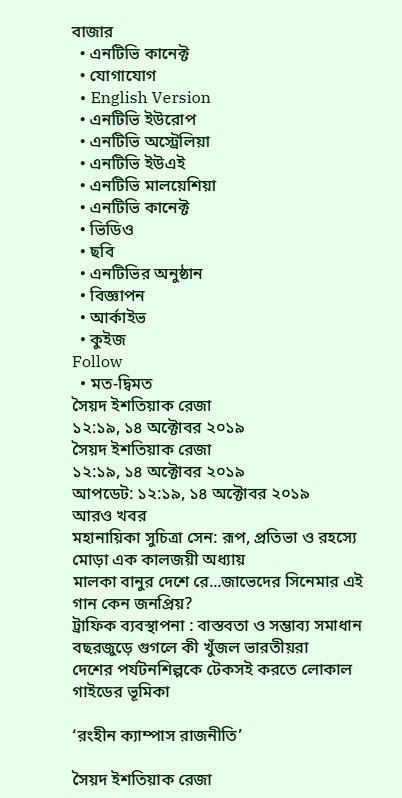বাজার
  • এনটিভি কানেক্ট
  • যোগাযোগ
  • English Version
  • এনটিভি ইউরোপ
  • এনটিভি অস্ট্রেলিয়া
  • এনটিভি ইউএই
  • এনটিভি মালয়েশিয়া
  • এনটিভি কানেক্ট
  • ভিডিও
  • ছবি
  • এনটিভির অনুষ্ঠান
  • বিজ্ঞাপন
  • আর্কাইভ
  • কুইজ
Follow
  • মত-দ্বিমত
সৈয়দ ইশতিয়াক রেজা
১২:১৯, ১৪ অক্টোবর ২০১৯
সৈয়দ ইশতিয়াক রেজা
১২:১৯, ১৪ অক্টোবর ২০১৯
আপডেট: ১২:১৯, ১৪ অক্টোবর ২০১৯
আরও খবর
মহানায়িকা সুচিত্রা সেন: রূপ, প্রতিভা ও রহস্যে মোড়া এক কালজয়ী অধ্যায়
মালকা বানুর দেশে রে...জাভেদের সিনেমার এই গান কেন জনপ্রিয়?
ট্রাফিক ব্যবস্থাপনা : বাস্তবতা ও সম্ভাব্য সমাধান
বছরজুড়ে গুগলে কী খুঁজল ভারতীয়রা
দেশের পর্যটনশিল্পকে টেকসই করতে লোকাল গাইডের ভূমিকা

‘রংহীন ক্যাম্পাস রাজনীতি’

সৈয়দ ইশতিয়াক রেজা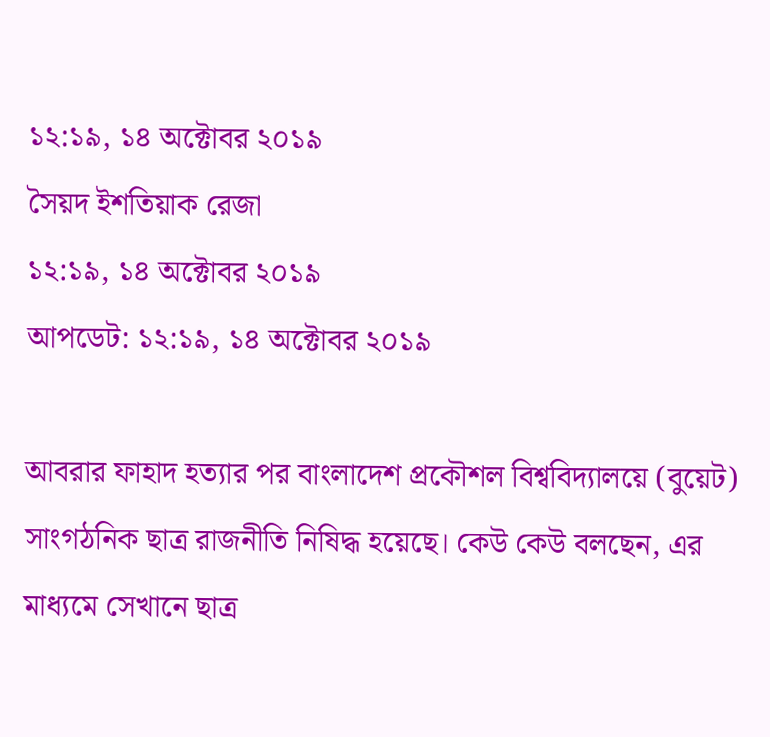১২:১৯, ১৪ অক্টোবর ২০১৯
সৈয়দ ইশতিয়াক রেজা
১২:১৯, ১৪ অক্টোবর ২০১৯
আপডেট: ১২:১৯, ১৪ অক্টোবর ২০১৯

আবরার ফাহাদ হত্যার পর বাংলাদেশ প্রকৌশল বিশ্ববিদ্যালয়ে (বুয়েট) সাংগঠনিক ছাত্র রাজনীতি নিষিদ্ধ হয়েছে। কেউ কেউ বলছেন, এর মাধ্যমে সেখানে ছাত্র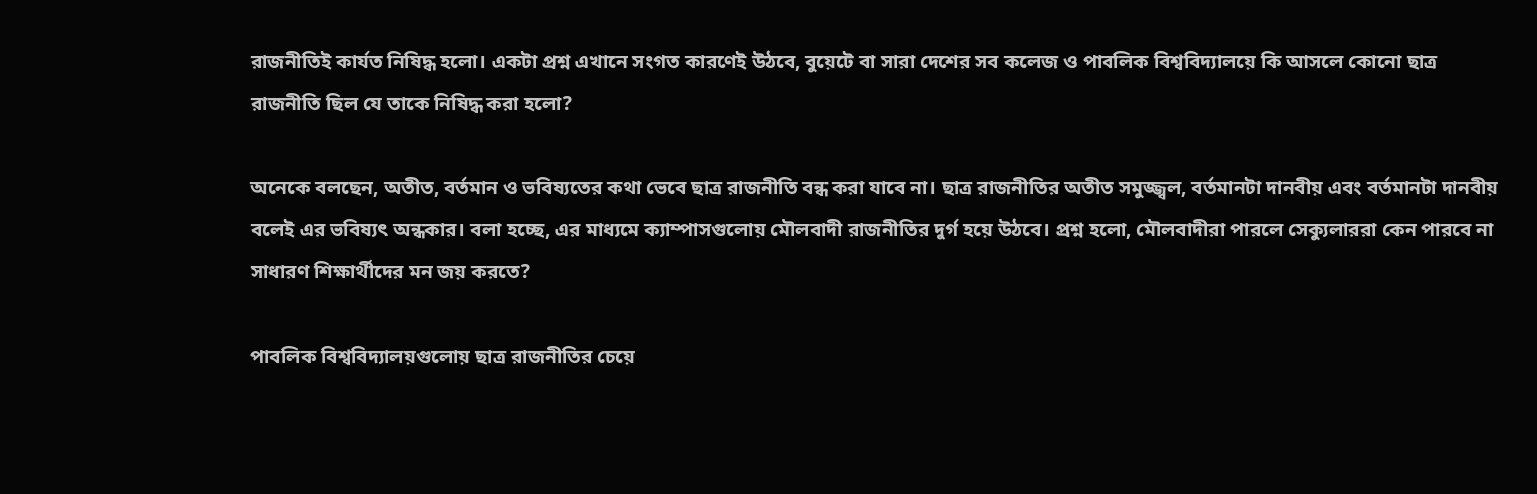রাজনীতিই কার্যত নিষিদ্ধ হলো। একটা প্রশ্ন এখানে সংগত কারণেই উঠবে, বুয়েটে বা সারা দেশের সব কলেজ ও পাবলিক বিশ্ববিদ্যালয়ে কি আসলে কোনো ছাত্র রাজনীতি ছিল যে তাকে নিষিদ্ধ করা হলো?

অনেকে বলছেন, অতীত, বর্তমান ও ভবিষ্যতের কথা ভেবে ছাত্র রাজনীতি বন্ধ করা যাবে না। ছাত্র রাজনীতির অতীত সমুজ্জ্বল, বর্তমানটা দানবীয় এবং বর্তমানটা দানবীয় বলেই এর ভবিষ্যৎ অন্ধকার। বলা হচ্ছে, এর মাধ্যমে ক্যাম্পাসগুলোয় মৌলবাদী রাজনীতির দুর্গ হয়ে উঠবে। প্রশ্ন হলো, মৌলবাদীরা পারলে সেক্যুলাররা কেন পারবে না সাধারণ শিক্ষার্থীদের মন জয় করতে?

পাবলিক বিশ্ববিদ্যালয়গুলোয় ছাত্র রাজনীতির চেয়ে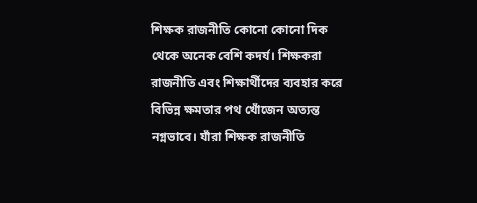শিক্ষক রাজনীতি কোনো কোনো দিক থেকে অনেক বেশি কদর্য। শিক্ষকরা রাজনীতি এবং শিক্ষার্থীদের ব্যবহার করে বিভিন্ন ক্ষমতার পথ খোঁজেন অত্যন্ত নগ্নভাবে। যাঁরা শিক্ষক রাজনীতি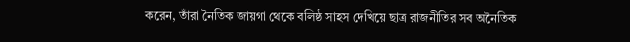করেন, তাঁরা নৈতিক জায়গা থেকে বলিষ্ঠ সাহস দেখিয়ে ছাত্র রাজনীতির সব অনৈতিক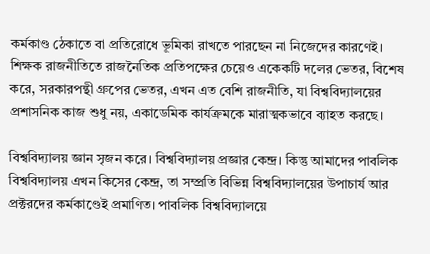কর্মকাণ্ড ঠেকাতে বা প্রতিরোধে ভূমিকা রাখতে পারছেন না নিজেদের কারণেই। শিক্ষক রাজনীতিতে রাজনৈতিক প্রতিপক্ষের চেয়েও একেকটি দলের ভেতর, বিশেষ করে, সরকারপন্থী গ্রুপের ভেতর, এখন এত বেশি রাজনীতি, যা বিশ্ববিদ্যালয়ের প্রশাসনিক কাজ শুধু নয়, একাডেমিক কার্যক্রমকে মারাত্মকভাবে ব্যাহত করছে।

বিশ্ববিদ্যালয় জ্ঞান সৃজন করে। বিশ্ববিদ্যালয় প্রজ্ঞার কেন্দ্র। কিন্তু আমাদের পাবলিক বিশ্ববিদ্যালয় এখন কিসের কেন্দ্র, তা সম্প্রতি বিভিন্ন বিশ্ববিদ্যালয়ের উপাচার্য আর প্রক্টরদের কর্মকাণ্ডেই প্রমাণিত। পাবলিক বিশ্ববিদ্যালয়ে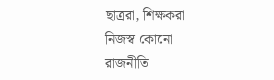ছাত্ররা, শিক্ষকরা নিজস্ব কোনো রাজনীতি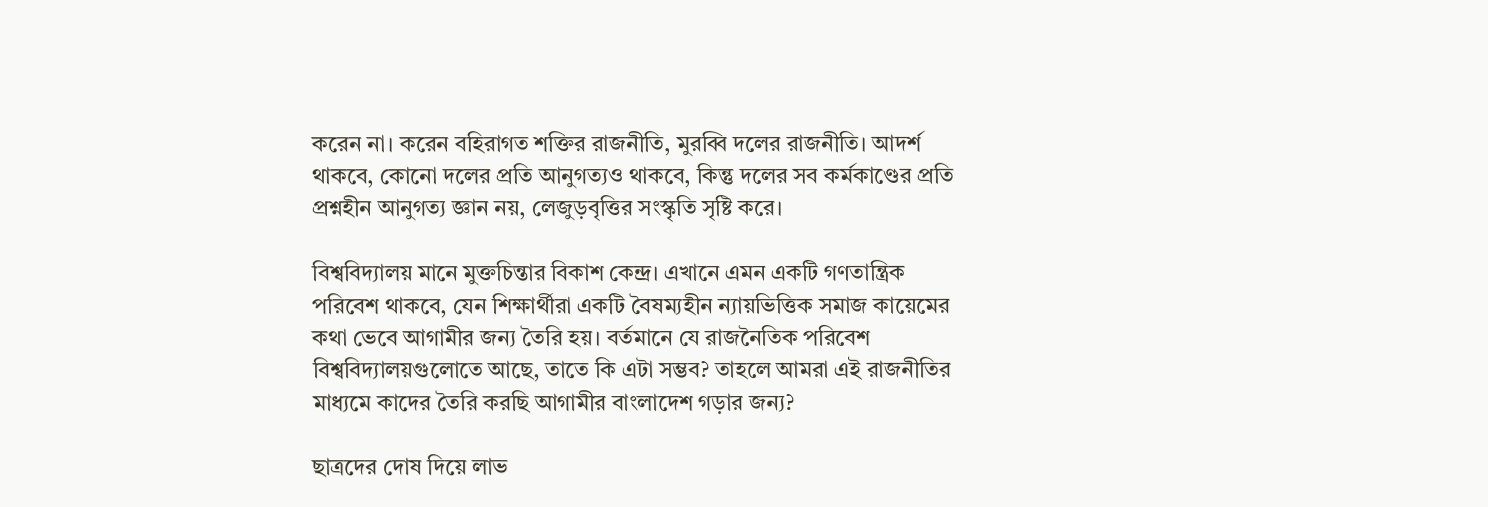করেন না। করেন বহিরাগত শক্তির রাজনীতি, মুরব্বি দলের রাজনীতি। আদর্শ থাকবে, কোনো দলের প্রতি আনুগত্যও থাকবে, কিন্তু দলের সব কর্মকাণ্ডের প্রতি প্রশ্নহীন আনুগত্য জ্ঞান নয়, লেজুড়বৃত্তির সংস্কৃতি সৃষ্টি করে।

বিশ্ববিদ্যালয় মানে মুক্তচিন্তার বিকাশ কেন্দ্র। এখানে এমন একটি গণতান্ত্রিক পরিবেশ থাকবে, যেন শিক্ষার্থীরা একটি বৈষম্যহীন ন্যায়ভিত্তিক সমাজ কায়েমের কথা ভেবে আগামীর জন্য তৈরি হয়। বর্তমানে যে রাজনৈতিক পরিবেশ বিশ্ববিদ্যালয়গুলোতে আছে, তাতে কি এটা সম্ভব? তাহলে আমরা এই রাজনীতির মাধ্যমে কাদের তৈরি করছি আগামীর বাংলাদেশ গড়ার জন্য?

ছাত্রদের দোষ দিয়ে লাভ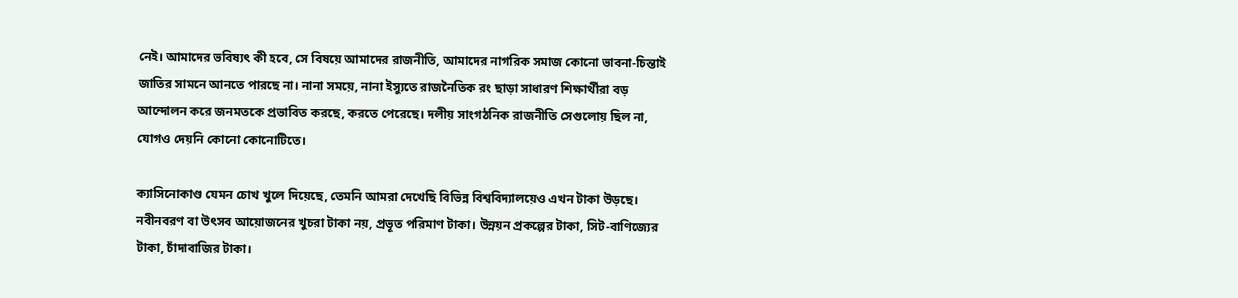নেই। আমাদের ভবিষ্যৎ কী হবে, সে বিষয়ে আমাদের রাজনীতি, আমাদের নাগরিক সমাজ কোনো ভাবনা-চিন্তাই জাতির সামনে আনতে পারছে না। নানা সময়ে, নানা ইস্যুতে রাজনৈতিক রং ছাড়া সাধারণ শিক্ষার্থীরা বড় আন্দোলন করে জনমতকে প্রভাবিত করছে, করতে পেরেছে। দলীয় সাংগঠনিক রাজনীতি সেগুলোয় ছিল না, যোগও দেয়নি কোনো কোনোটিতে।

ক্যাসিনোকাণ্ড যেমন চোখ খুলে দিয়েছে, তেমনি আমরা দেখেছি বিভিন্ন বিশ্ববিদ্যালয়েও এখন টাকা উড়ছে। নবীনবরণ বা উৎসব আয়োজনের খুচরা টাকা নয়, প্রভূত পরিমাণ টাকা। উন্নয়ন প্রকল্পের টাকা, সিট-বাণিজ্যের টাকা, চাঁদাবাজির টাকা।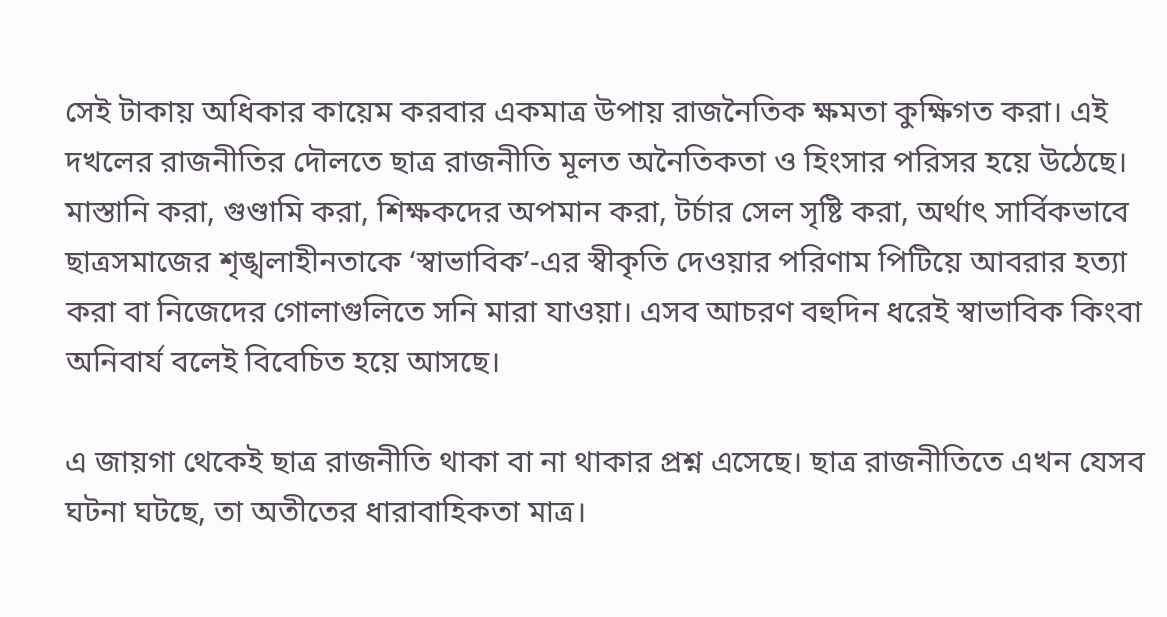সেই টাকায় অধিকার কায়েম করবার একমাত্র উপায় রাজনৈতিক ক্ষমতা কুক্ষিগত করা। এই দখলের রাজনীতির দৌলতে ছাত্র রাজনীতি মূলত অনৈতিকতা ও হিংসার পরিসর হয়ে উঠেছে। মাস্তানি করা, গুণ্ডামি করা, শিক্ষকদের অপমান করা, টর্চার সেল সৃষ্টি করা, অর্থাৎ সার্বিকভাবে ছাত্রসমাজের শৃঙ্খলাহীনতাকে ‘স্বাভাবিক’-এর স্বীকৃতি দেওয়ার পরিণাম পিটিয়ে আবরার হত্যা করা বা নিজেদের গোলাগুলিতে সনি মারা যাওয়া। এসব আচরণ বহুদিন ধরেই স্বাভাবিক কিংবা অনিবার্য বলেই বিবেচিত হয়ে আসছে।

এ জায়গা থেকেই ছাত্র রাজনীতি থাকা বা না থাকার প্রশ্ন এসেছে। ছাত্র রাজনীতিতে এখন যেসব ঘটনা ঘটছে, তা অতীতের ধারাবাহিকতা মাত্র।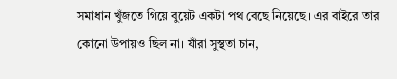সমাধান খুঁজতে গিয়ে বুয়েট একটা পথ বেছে নিয়েছে। এর বাইরে তার কোনো উপায়ও ছিল না। যাঁরা সুস্থতা চান,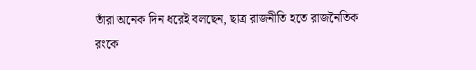তাঁরা অনেক দিন ধরেই বলছেন, ছাত্র রাজনীতি হতে রাজনৈতিক রংকে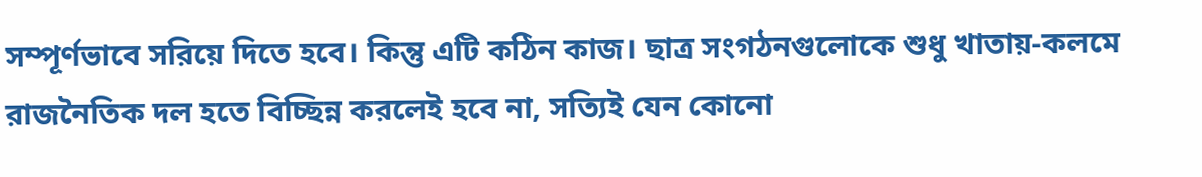সম্পূর্ণভাবে সরিয়ে দিতে হবে। কিন্তু এটি কঠিন কাজ। ছাত্র সংগঠনগুলোকে শুধু খাতায়-কলমে রাজনৈতিক দল হতে বিচ্ছিন্ন করলেই হবে না, সত্যিই যেন কোনো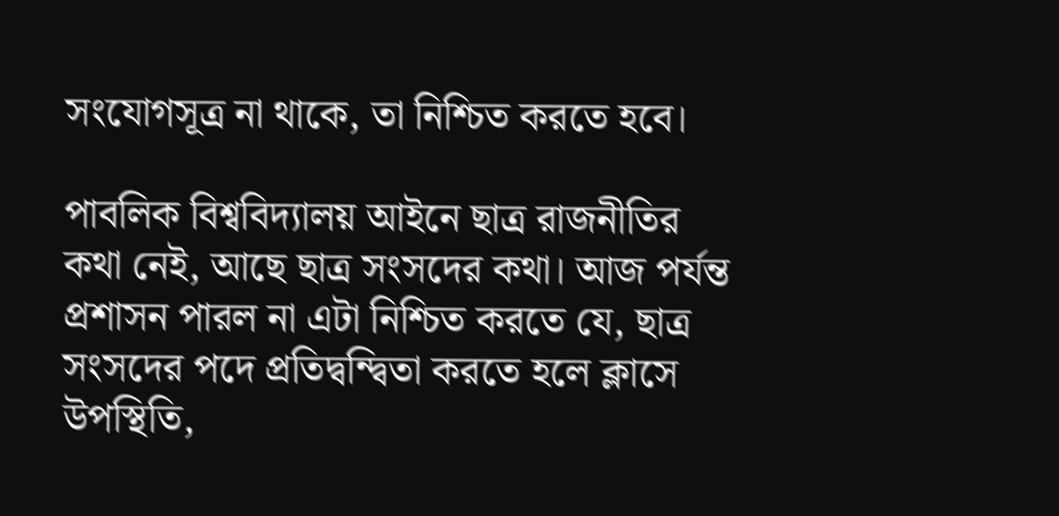সংযোগসূত্র না থাকে, তা নিশ্চিত করতে হবে।

পাবলিক বিশ্ববিদ্যালয় আইনে ছাত্র রাজনীতির কথা নেই, আছে ছাত্র সংসদের কথা। আজ পর্যন্ত প্রশাসন পারল না এটা নিশ্চিত করতে যে, ছাত্র সংসদের পদে প্রতিদ্বন্দ্বিতা করতে হলে ক্লাসে উপস্থিতি,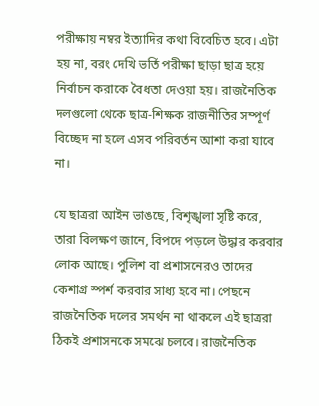পরীক্ষায় নম্বর ইত্যাদির কথা বিবেচিত হবে। এটা হয় না, বরং দেখি ভর্তি পরীক্ষা ছাড়া ছাত্র হয়ে নির্বাচন করাকে বৈধতা দেওয়া হয়। রাজনৈতিক দলগুলো থেকে ছাত্র-শিক্ষক রাজনীতির সম্পূর্ণ বিচ্ছেদ না হলে এসব পরিবর্তন আশা করা যাবে না।

যে ছাত্ররা আইন ভাঙছে, বিশৃঙ্খলা সৃষ্টি করে, তারা বিলক্ষণ জানে, বিপদে পড়লে উদ্ধার করবার লোক আছে। পুলিশ বা প্রশাসনেরও তাদের কেশাগ্র স্পর্শ করবার সাধ্য হবে না। পেছনে রাজনৈতিক দলের সমর্থন না থাকলে এই ছাত্ররা ঠিকই প্রশাসনকে সমঝে চলবে। রাজনৈতিক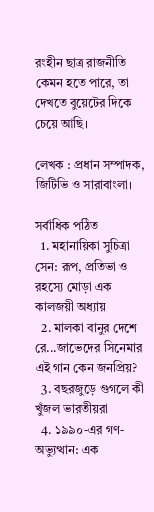রংহীন ছাত্র রাজনীতি কেমন হতে পারে, তা দেখতে বুয়েটের দিকে চেয়ে আছি।

লেখক : প্রধান সম্পাদক, জিটিভি ও সারাবাংলা।

সর্বাধিক পঠিত
  1. মহানায়িকা সুচিত্রা সেন: রূপ, প্রতিভা ও রহস্যে মোড়া এক কালজয়ী অধ্যায়
  2. মালকা বানুর দেশে রে...জাভেদের সিনেমার এই গান কেন জনপ্রিয়?
  3. বছরজুড়ে গুগলে কী খুঁজল ভারতীয়রা
  4. ১৯৯০-এর গণ-অভ্যুত্থান: এক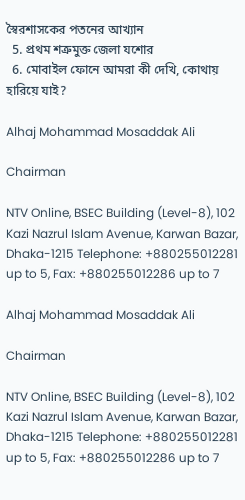স্বৈরশাসকের পতনের আখ্যান
  5. প্রথম শত্রুমুক্ত জেলা যশোর
  6. মোবাইল ফোনে আমরা কী দেখি, কোথায় হারিয়ে যাই?

Alhaj Mohammad Mosaddak Ali

Chairman

NTV Online, BSEC Building (Level-8), 102 Kazi Nazrul Islam Avenue, Karwan Bazar, Dhaka-1215 Telephone: +880255012281 up to 5, Fax: +880255012286 up to 7

Alhaj Mohammad Mosaddak Ali

Chairman

NTV Online, BSEC Building (Level-8), 102 Kazi Nazrul Islam Avenue, Karwan Bazar, Dhaka-1215 Telephone: +880255012281 up to 5, Fax: +880255012286 up to 7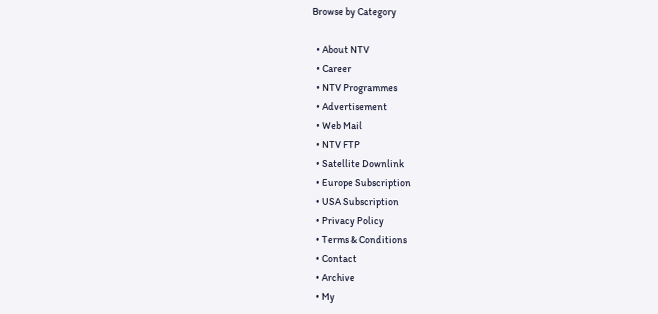Browse by Category

  • About NTV
  • Career
  • NTV Programmes
  • Advertisement
  • Web Mail
  • NTV FTP
  • Satellite Downlink
  • Europe Subscription
  • USA Subscription
  • Privacy Policy
  • Terms & Conditions
  • Contact
  • Archive
  • My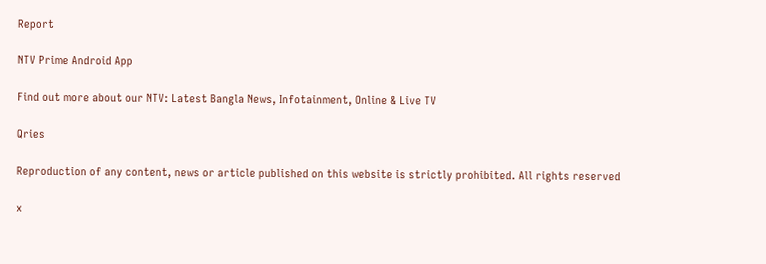Report

NTV Prime Android App

Find out more about our NTV: Latest Bangla News, Infotainment, Online & Live TV

Qries

Reproduction of any content, news or article published on this website is strictly prohibited. All rights reserved

x